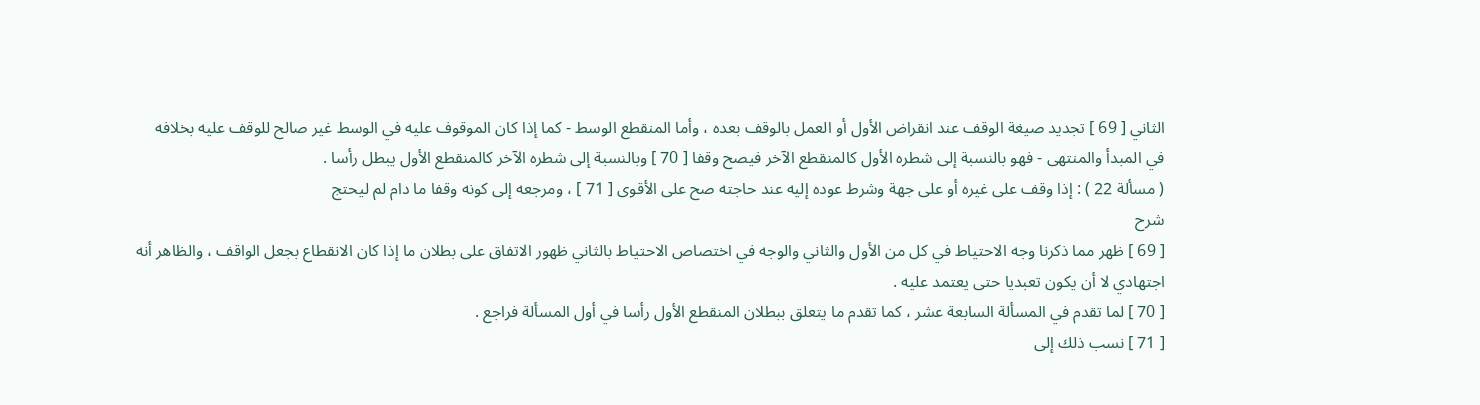الثاني [ 69 ] تجديد صيغة الوقف عند انقراض الأول أو العمل بالوقف بعده ، وأما المنقطع الوسط - كما إذا كان الموقوف عليه في الوسط غير صالح للوقف عليه بخلافه في المبدأ والمنتهى - فهو بالنسبة إلى شطره الأول كالمنقطع الآخر فيصح وقفا [ 70 ] وبالنسبة إلى شطره الآخر كالمنقطع الأول يبطل رأسا .
( مسألة 22 ) : إذا وقف على غيره أو على جهة وشرط عوده إليه عند حاجته صح على الأقوى [ 71 ] ، ومرجعه إلى كونه وقفا ما دام لم ليحتج
شرح
[ 69 ] ظهر مما ذكرنا وجه الاحتياط في كل من الأول والثاني والوجه في اختصاص الاحتياط بالثاني ظهور الاتفاق على بطلان ما إذا كان الانقطاع بجعل الواقف ، والظاهر أنه اجتهادي لا أن يكون تعبديا حتى يعتمد عليه .
[ 70 ] لما تقدم في المسألة السابعة عشر ، كما تقدم ما يتعلق ببطلان المنقطع الأول رأسا في أول المسألة فراجع .
[ 71 ] نسب ذلك إلى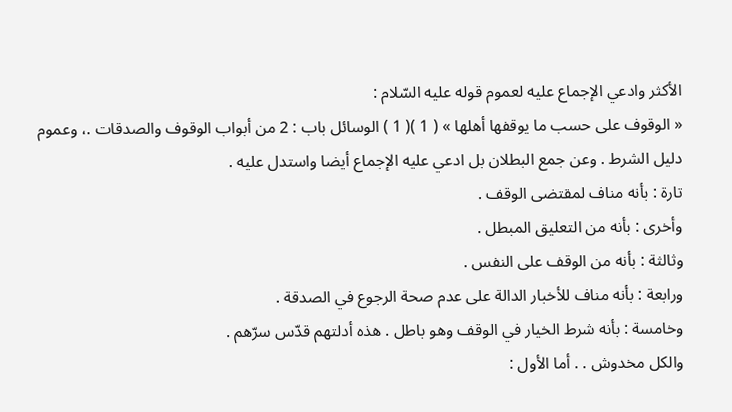الأكثر وادعي الإجماع عليه لعموم قوله عليه السّلام :
« الوقوف على حسب ما يوقفها أهلها » ( 1 )( 1 ) الوسائل باب : 2 من أبواب الوقوف والصدقات .، وعموم دليل الشرط . وعن جمع البطلان بل ادعي عليه الإجماع أيضا واستدل عليه .
تارة : بأنه مناف لمقتضى الوقف .
وأخرى : بأنه من التعليق المبطل .
وثالثة : بأنه من الوقف على النفس .
ورابعة : بأنه مناف للأخبار الدالة على عدم صحة الرجوع في الصدقة .
وخامسة : بأنه شرط الخيار في الوقف وهو باطل . هذه أدلتهم قدّس سرّهم .
والكل مخدوش . . أما الأول :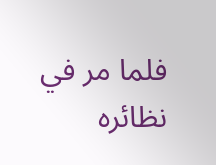فلما مر في نظائره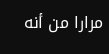مرارا من أنه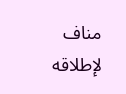مناف لإطلاقه